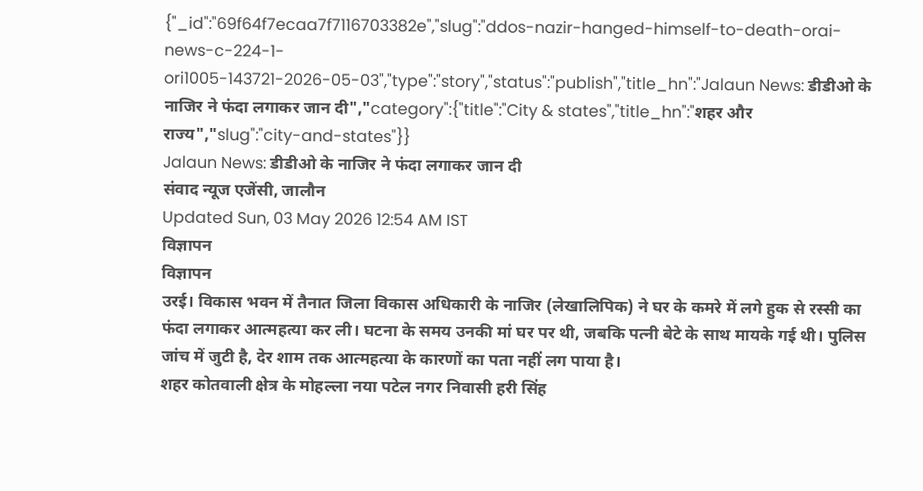{"_id":"69f64f7ecaa7f7116703382e","slug":"ddos-nazir-hanged-himself-to-death-orai-news-c-224-1-ori1005-143721-2026-05-03","type":"story","status":"publish","title_hn":"Jalaun News: डीडीओ के नाजिर ने फंदा लगाकर जान दी","category":{"title":"City & states","title_hn":"शहर और राज्य","slug":"city-and-states"}}
Jalaun News: डीडीओ के नाजिर ने फंदा लगाकर जान दी
संवाद न्यूज एजेंसी, जालौन
Updated Sun, 03 May 2026 12:54 AM IST
विज्ञापन
विज्ञापन
उरई। विकास भवन में तैनात जिला विकास अधिकारी के नाजिर (लेखालिपिक) ने घर के कमरे में लगे हुक से रस्सी का फंदा लगाकर आत्महत्या कर ली। घटना के समय उनकी मां घर पर थी, जबकि पत्नी बेटे के साथ मायके गई थी। पुलिस जांच में जुटी है, देर शाम तक आत्महत्या के कारणों का पता नहीं लग पाया है।
शहर कोतवाली क्षेत्र के मोहल्ला नया पटेल नगर निवासी हरी सिंह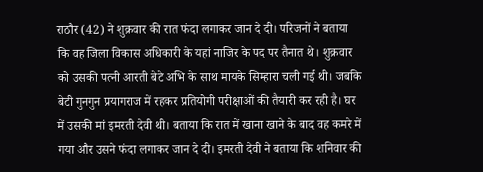राठौर (42) ने शुक्रवार की रात फंदा लगाकर जान दे दी। परिजनों ने बताया कि वह जिला विकास अधिकारी के यहां नाजिर के पद पर तैनात थे। शुक्रवार को उसकी पत्नी आरती बेटे अभि के साथ मायके सिम्हारा चली गई थी। जबकि बेटी गुनगुन प्रयागराज में रहकर प्रतियोगी परीक्षाओं की तैयारी कर रही है। घर में उसकी मां इमरती देवी थी। बताया कि रात में खाना खाने के बाद वह कमरे में गया और उसने फंदा लगाकर जान दे दी। इमरती देवी ने बताया कि शनिवार की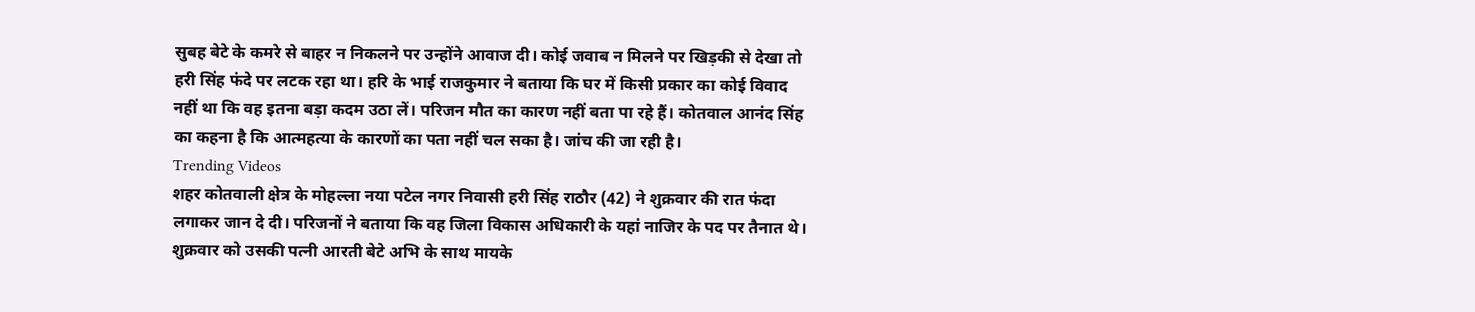सुबह बेटे के कमरे से बाहर न निकलने पर उन्होंने आवाज दी। कोई जवाब न मिलने पर खिड़की से देखा तो हरी सिंह फंदे पर लटक रहा था। हरि के भाई राजकुमार ने बताया कि घर में किसी प्रकार का कोई विवाद नहीं था कि वह इतना बड़ा कदम उठा लें। परिजन मौत का कारण नहीं बता पा रहे हैं। कोतवाल आनंद सिंह का कहना है कि आत्महत्या के कारणों का पता नहीं चल सका है। जांच की जा रही है।
Trending Videos
शहर कोतवाली क्षेत्र के मोहल्ला नया पटेल नगर निवासी हरी सिंह राठौर (42) ने शुक्रवार की रात फंदा लगाकर जान दे दी। परिजनों ने बताया कि वह जिला विकास अधिकारी के यहां नाजिर के पद पर तैनात थे। शुक्रवार को उसकी पत्नी आरती बेटे अभि के साथ मायके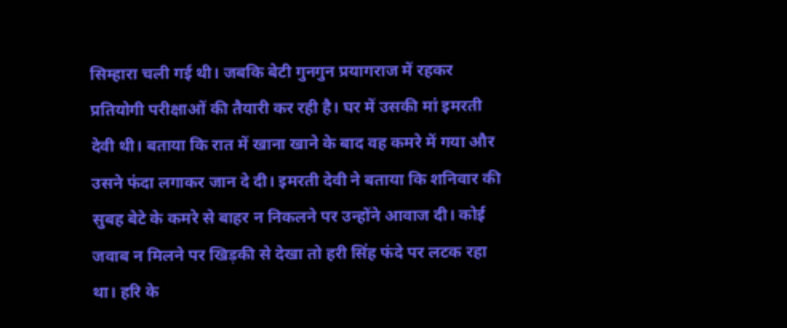सिम्हारा चली गई थी। जबकि बेटी गुनगुन प्रयागराज में रहकर प्रतियोगी परीक्षाओं की तैयारी कर रही है। घर में उसकी मां इमरती देवी थी। बताया कि रात में खाना खाने के बाद वह कमरे में गया और उसने फंदा लगाकर जान दे दी। इमरती देवी ने बताया कि शनिवार की सुबह बेटे के कमरे से बाहर न निकलने पर उन्होंने आवाज दी। कोई जवाब न मिलने पर खिड़की से देखा तो हरी सिंह फंदे पर लटक रहा था। हरि के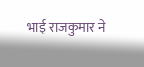भाई राजकुमार ने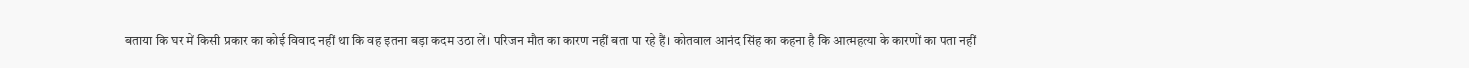बताया कि घर में किसी प्रकार का कोई विवाद नहीं था कि वह इतना बड़ा कदम उठा लें। परिजन मौत का कारण नहीं बता पा रहे हैं। कोतवाल आनंद सिंह का कहना है कि आत्महत्या के कारणों का पता नहीं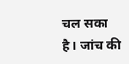चल सका है। जांच की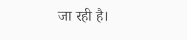जा रही है।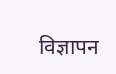विज्ञापन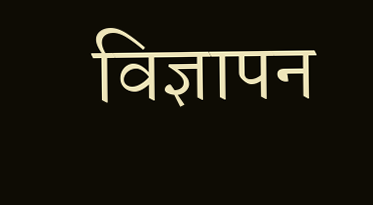विज्ञापन